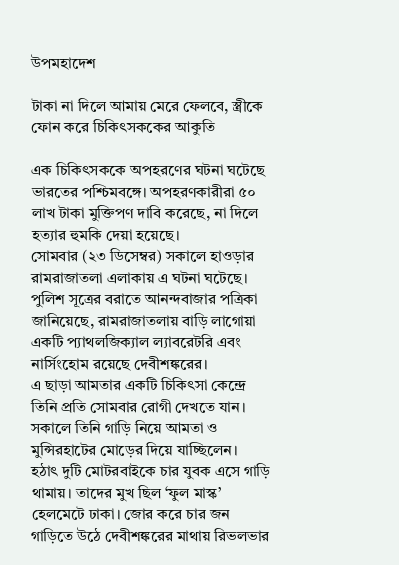উপমহাদেশ

টাকা না দিলে আমায় মেরে ফেলবে, স্ত্রীকে ফোন করে চিকিৎসককের আকুতি

এক চিকিৎসককে অপহরণের ঘটনা ঘটেছে ভারতের পশ্চিমবঙ্গে। অপহরণকারীরা ৫০ লাখ টাকা মুক্তিপণ দাবি করেছে, না দিলে হত্যার হুমকি দেয়া হয়েছে।
সোমবার (২৩ ডিসেম্বর) সকালে হাওড়ার রামরাজাতলা এলাকায় এ ঘটনা ঘটেছে। পুলিশ সূত্রের বরাতে আনন্দবাজার পত্রিকা জানিয়েছে, রামরাজাতলায় বাড়ি লাগোয়া একটি প্যাথলজিক্যাল ল্যাবরেটরি এবং নার্সিংহোম রয়েছে দেবীশঙ্করের।
এ ছাড়া আমতার একটি চিকিৎসা কেন্দ্রে তিনি প্রতি সোমবার রোগী দেখতে যান। সকালে তিনি গাড়ি নিয়ে আমতা ও মুন্সিরহাটের মোড়ের দিয়ে যাচ্ছিলেন।
হঠাৎ দুটি মোটরবাইকে চার যুবক এসে গাড়ি থামায়। তাদের মুখ ছিল ‘ফুল মাস্ক’ হেলমেটে ঢাকা। জোর করে চার জন গাড়িতে উঠে দেবীশঙ্করের মাথায় রিভলভার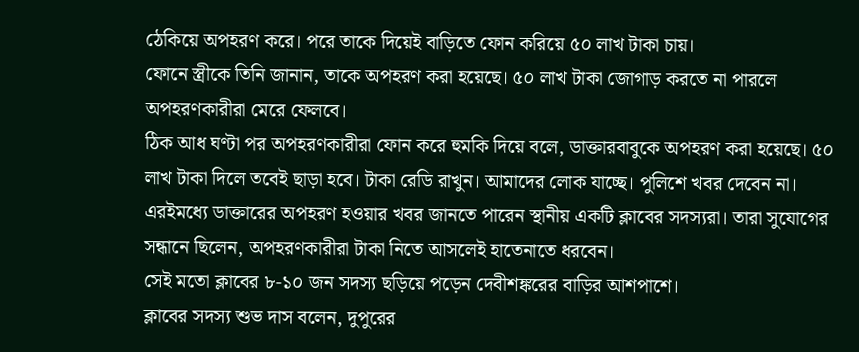ঠেকিয়ে অপহরণ করে। পরে তাকে দিয়েই বাড়িতে ফোন করিয়ে ৫০ লাখ টাকা চায়।
ফোনে স্ত্রীকে তিনি জানান, তাকে অপহরণ করা হয়েছে। ৫০ লাখ টাকা জোগাড় করতে না পারলে অপহরণকারীরা মেরে ফেলবে।
ঠিক আধ ঘণ্টা পর অপহরণকারীরা ফোন করে হুমকি দিয়ে বলে, ডাক্তারবাবুকে অপহরণ করা হয়েছে। ৫০ লাখ টাকা দিলে তবেই ছাড়া হবে। টাকা রেডি রাখুন। আমাদের লোক যাচ্ছে। পুলিশে খবর দেবেন না।
এরইমধ্যে ডাক্তারের অপহরণ হওয়ার খবর জানতে পারেন স্থানীয় একটি ক্লাবের সদস্যরা। তারা সুযোগের সন্ধানে ছিলেন, অপহরণকারীরা টাকা নিতে আসলেই হাতেনাতে ধরবেন।
সেই মতো ক্লাবের ৮-১০ জন সদস্য ছড়িয়ে পড়েন দেবীশঙ্করের বাড়ির আশপাশে।
ক্লাবের সদস্য শুভ দাস বলেন, দুপুরের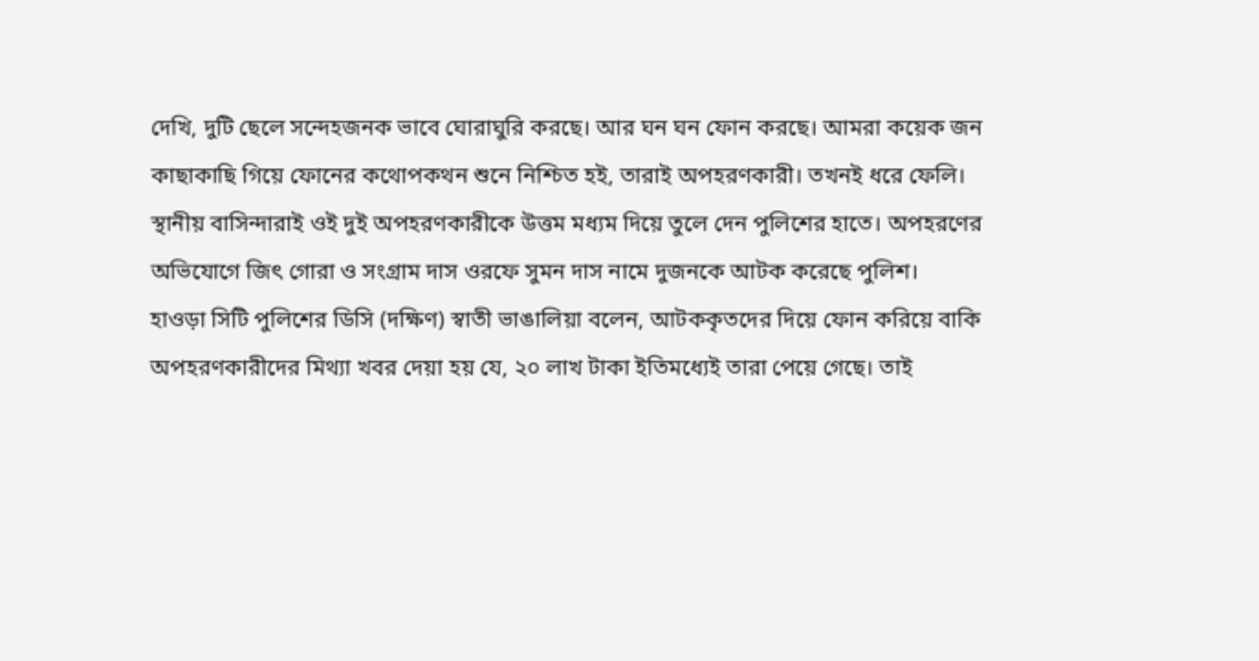দেখি, দুটি ছেলে সন্দেহজনক ভাবে ঘোরাঘুরি করছে। আর ঘন ঘন ফোন করছে। আমরা কয়েক জন কাছাকাছি গিয়ে ফোনের কথোপকথন শুনে নিশ্চিত হই, তারাই অপহরণকারী। তখনই ধরে ফেলি।
স্থানীয় বাসিন্দারাই ওই দুই অপহরণকারীকে উত্তম মধ্যম দিয়ে তুলে দেন পুলিশের হাতে। অপহরণের অভিযোগে জিৎ গোরা ও সংগ্রাম দাস ওরফে সুমন দাস নামে দুজনকে আটক করেছে পুলিশ।
হাওড়া সিটি পুলিশের ডিসি (দক্ষিণ) স্বাতী ভাঙালিয়া বলেন, আটককৃতদের দিয়ে ফোন করিয়ে বাকি অপহরণকারীদের মিথ্যা খবর দেয়া হয় যে, ২০ লাখ টাকা ইতিমধ্যেই তারা পেয়ে গেছে। তাই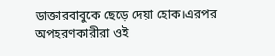ডাক্তারবাবুকে ছেড়ে দেয়া হোক।এরপর অপহরণকারীরা ওই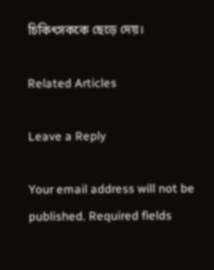চিকিৎসককে ছেড়ে দেয়।

Related Articles

Leave a Reply

Your email address will not be published. Required fields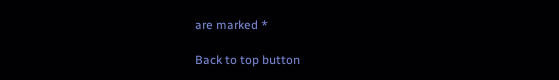are marked *

Back to top button